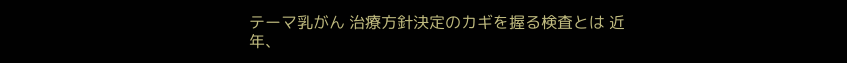テーマ乳がん 治療方針決定のカギを握る検査とは 近年、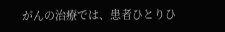がんの治療では、患者ひとりひ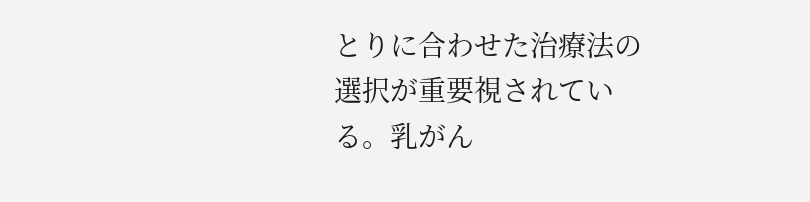とりに合わせた治療法の選択が重要視されている。乳がん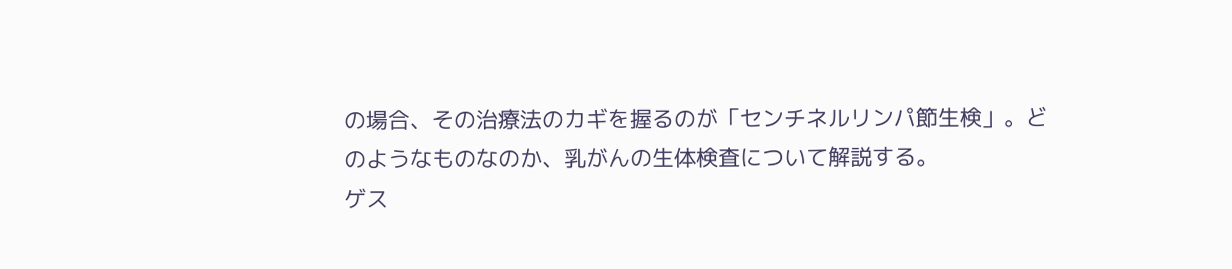の場合、その治療法のカギを握るのが「センチネルリンパ節生検」。どのようなものなのか、乳がんの生体検査について解説する。
ゲス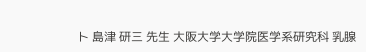ト 島津 研三 先生 大阪大学大学院医学系研究科 乳腺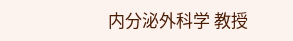内分泌外科学 教授